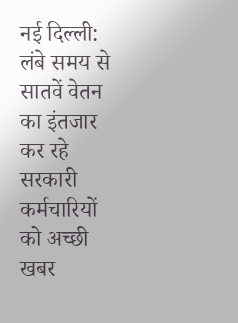नई दिल्ली: लंबे समय से सातवें वेतन का इंतजार कर रहे सरकारी कर्मचारियों को अच्छी खबर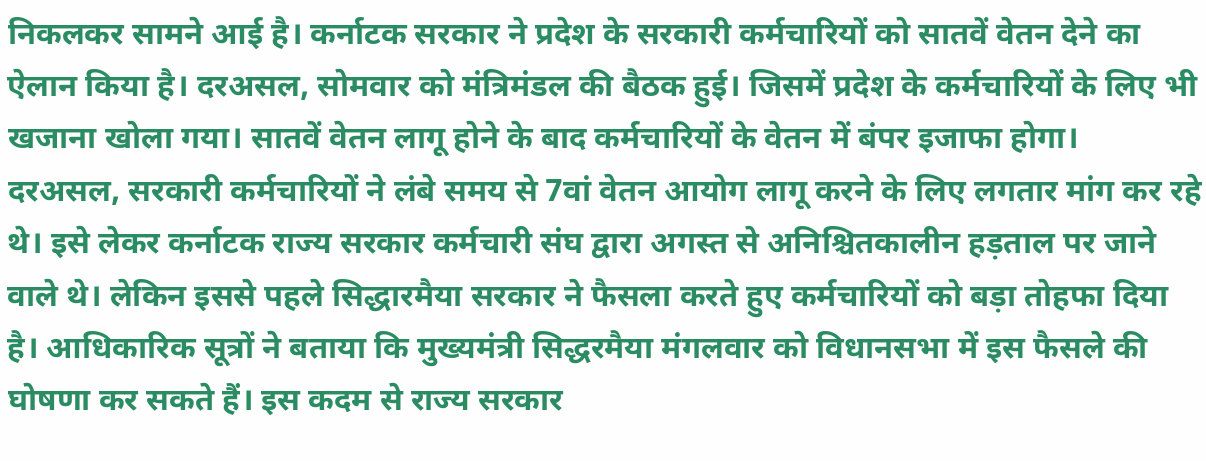निकलकर सामने आई है। कर्नाटक सरकार ने प्रदेश के सरकारी कर्मचारियों को सातवें वेतन देने का ऐलान किया है। दरअसल, सोमवार को मंत्रिमंडल की बैठक हुई। जिसमें प्रदेश के कर्मचारियों के लिए भी खजाना खोला गया। सातवें वेतन लागू होने के बाद कर्मचारियों के वेतन में बंपर इजाफा होगा।
दरअसल, सरकारी कर्मचारियों ने लंबे समय से 7वां वेतन आयोग लागू करने के लिए लगतार मांग कर रहे थे। इसे लेकर कर्नाटक राज्य सरकार कर्मचारी संघ द्वारा अगस्त से अनिश्चितकालीन हड़ताल पर जाने वाले थे। लेकिन इससे पहले सिद्धारमैया सरकार ने फैसला करते हुए कर्मचारियों को बड़ा तोहफा दिया है। आधिकारिक सूत्रों ने बताया कि मुख्यमंत्री सिद्धरमैया मंगलवार को विधानसभा में इस फैसले की घोषणा कर सकते हैं। इस कदम से राज्य सरकार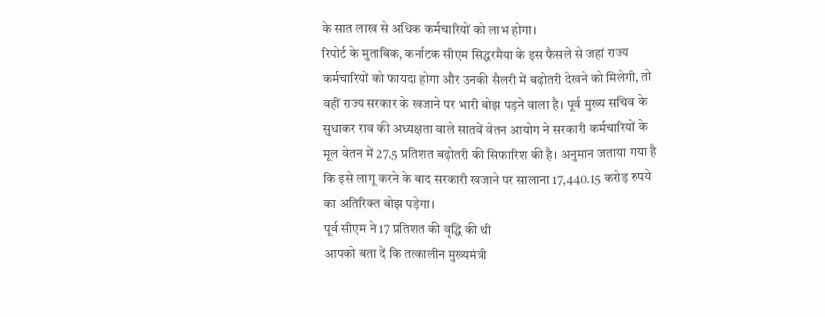के सात लाख से अधिक कर्मचारियों को लाभ होगा।
रिपोर्ट के मुताबिक, कर्नाटक सीएम सिद्धरमैया के इस फैसले से जहां राज्य कर्मचारियों को फायदा होगा और उनकी सैलरी में बढ़ोतरी देखने को मिलेगी, तो वहीं राज्य सरकार के खजाने पर भारी बोझ पड़ने वाला है। पूर्व मुख्य सचिव के सुधाकर राव की अध्यक्षता वाले सातवें वेतन आयोग ने सरकारी कर्मचारियों के मूल वेतन में 27.5 प्रतिशत बढ़ोतरी की सिफारिश की है। अनुमान जताया गया है कि इसे लागू करने के बाद सरकारी खजाने पर सालाना 17,440.15 करोड़ रुपये का अतिरिक्त बोझ पड़ेगा।
पूर्व सीएम ने 17 प्रतिशत की वृद्धि की थी
आपको बता दें कि तत्कालीन मुख्यमंत्री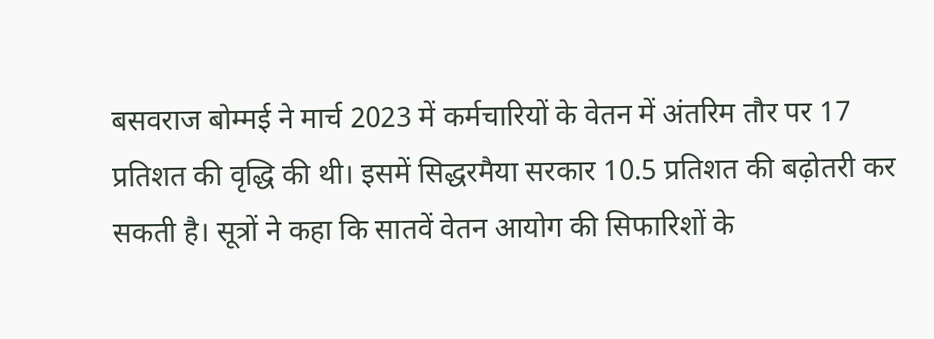बसवराज बोम्मई ने मार्च 2023 में कर्मचारियों के वेतन में अंतरिम तौर पर 17 प्रतिशत की वृद्धि की थी। इसमें सिद्धरमैया सरकार 10.5 प्रतिशत की बढ़ोतरी कर सकती है। सूत्रों ने कहा कि सातवें वेतन आयोग की सिफारिशों के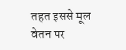तहत इससे मूल वेतन पर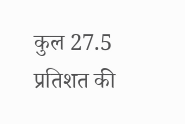कुल 27.5 प्रतिशत की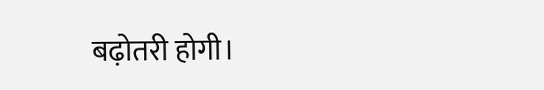बढ़ोतरी होगी।